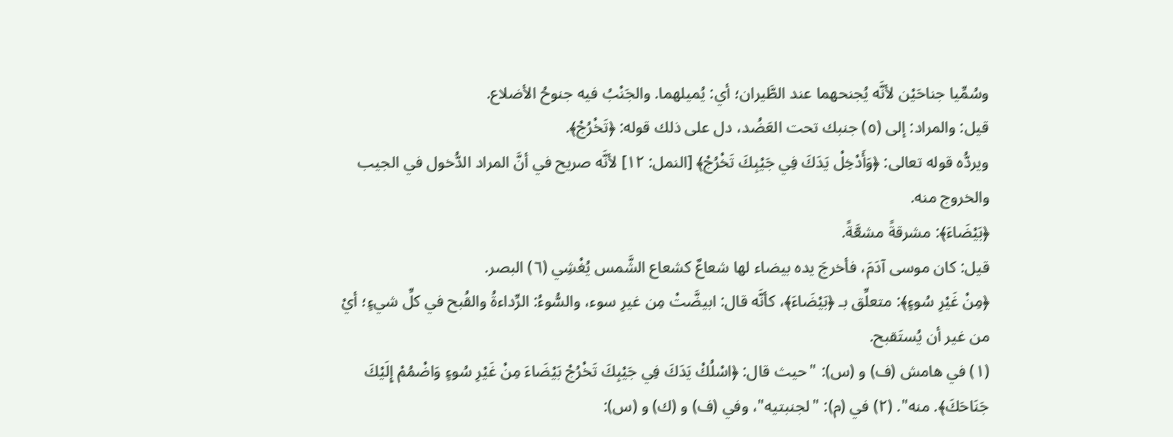وسُمِّيا جناحَيْن لأنَّه يُجنحهما عند الطَّيران؛ أي: يُميلهما. والجَنْبُ فيه جنوحُ الأضلاع.
قيل: والمراد: إلى (٥) جنبك تحت العَضُد، دل على ذلك قوله: ﴿تَخْرُجْ﴾.
ويردُّه قوله تعالى: ﴿وَأَدْخِلْ يَدَكَ فِي جَيْبِكَ تَخْرُجْ﴾ [النمل: ١٢] لأنَّه صريح في أنَّ المراد الدُّخول في الجيب والخروج منه.
﴿بَيْضَاءَ﴾: مشرقةً مشعَّةً.
قيل: كان موسى آدَمَ، فأخرجَ يده بيضاء لها شعاعٌ كشعاع الشَّمس يُغْشِي (٦) البصر.
﴿مِنْ غَيْرِ سُوءٍ﴾: متعلِّق بـ ﴿بَيْضَاءَ﴾، كأنَّه قال: ابيضَّتْ مِن غيرِ سوء، والسُّوءُ: الرِّداءةُ والقُبح في كلِّ شيءٍ؛ أيْ من غير أن يُستَقبح.
(١) في هامش (ف) و (س): "حيث قال: ﴿اسْلُكْ يَدَكَ فِي جَيْبِكَ تَخْرُجْ بَيْضَاءَ مِنْ غَيْرِ سُوءٍ وَاضْمُمْ إِلَيْكَ جَنَاحَكَ﴾. منه". (٢) في (م): "لجنبتيه"، وفي (ف) و (ك) و (س):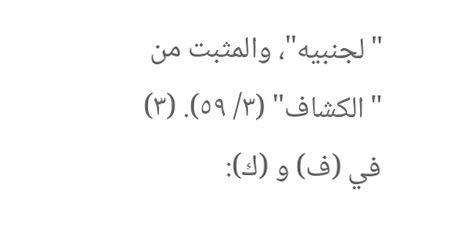"لجنبيه"، والمثبت من "الكشاف" (٣/ ٥٩). (٣) في (ف) و (ك):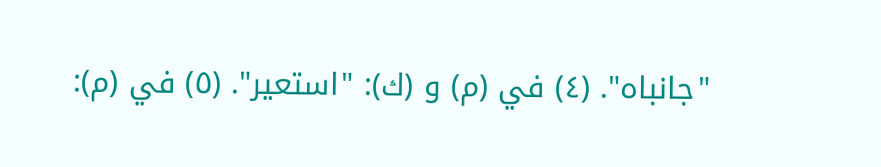"جانباه". (٤) في (م) و (ك): "استعير". (٥) في (م):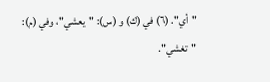"أي". (٦) في (ك) و (س): "يعشي"، وفي (م): "تغشي".